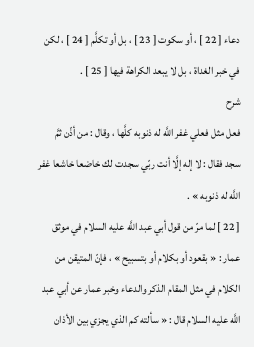دعاء [ 22 ] ، أو سكوت [ 23 ] ، بل أو تكلَّم [ 24 ] ، لكن في خبر الغداة ، بل لا يبعد الكراهة فيها [ 25 ] .
شرح
فعل مثل فعلي غفر اللَّه له ذنوبه كلَّها ، وقال : من أذّن ثمَّ سجد فقال : لا إله إلَّا أنت ربّي سجدت لك خاضعا خاشعا غفر اللَّه له ذنوبه » .
[ 22 ] لما مرّ من قول أبي عبد اللَّه عليه السلام في موثق عمار : « بقعود أو بكلام أو بتسبيح » ، فإنّ المتيقن من الكلام في مثل المقام الذكر والدعاء وخبر عمار عن أبي عبد اللَّه عليه السلام قال : « سألته كم الذي يجزي بين الأذان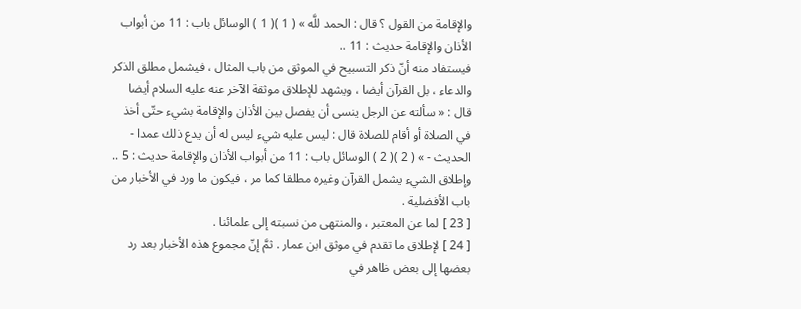والإقامة من القول ؟ قال : الحمد للَّه » ( 1 )( 1 ) الوسائل باب : 11 من أبواب الأذان والإقامة حديث : 11 ..
فيستفاد منه أنّ ذكر التسبيح في الموثق من باب المثال ، فيشمل مطلق الذكر والدعاء ، بل القرآن أيضا ، ويشهد للإطلاق موثقة الآخر عنه عليه السلام أيضا قال : « سألته عن الرجل ينسى أن يفصل بين الأذان والإقامة بشيء حتّى أخذ في الصلاة أو أقام للصلاة قال : ليس عليه شيء ليس له أن يدع ذلك عمدا - الحديث - » ( 2 )( 2 ) الوسائل باب : 11 من أبواب الأذان والإقامة حديث : 5 ..
وإطلاق الشيء يشمل القرآن وغيره مطلقا كما مر ، فيكون ما ورد في الأخبار من باب الأفضلية .
[ 23 ] لما عن المعتبر ، والمنتهى من نسبته إلى علمائنا .
[ 24 ] لإطلاق ما تقدم في موثق ابن عمار . ثمَّ إنّ مجموع هذه الأخبار بعد رد بعضها إلى بعض ظاهر في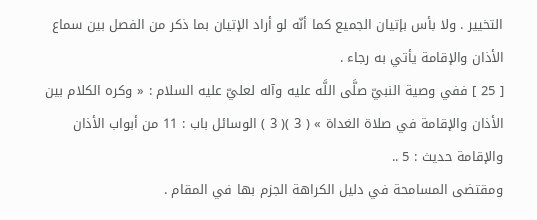التخيير . ولا بأس بإتيان الجميع كما أنّه لو أراد الإتيان بما ذكر من الفصل بين سماع الأذان والإقامة يأتي به رجاء .
[ 25 ] ففي وصية النبيّ صلَّى اللَّه عليه وآله لعليّ عليه السلام : « وكره الكلام بين الأذان والإقامة في صلاة الغداة » ( 3 )( 3 ) الوسائل باب : 11 من أبواب الأذان والإقامة حديث : 5 ..
ومقتضى المسامحة في دليل الكراهة الجزم بها في المقام .